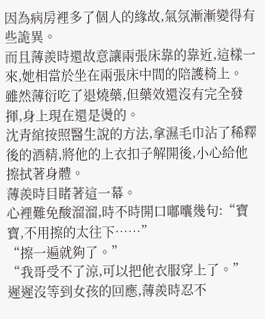因為病房裡多了個人的緣故,氣氛漸漸變得有些詭異。
而且薄羨時還故意讓兩張床靠的靠近,這樣一來,她相當於坐在兩張床中間的陪護椅上。
雖然薄衍吃了退燒藥,但藥效還沒有完全發揮,身上現在還是燙的。
沈青綰按照醫生說的方法,拿濕毛巾沾了稀釋後的酒精,將他的上衣扣子解開後,小心給他擦拭著身體。
薄羨時目睹著這一幕。
心裡難免酸溜溜,時不時開口嘟囔幾句:“寶寶,不用擦的太往下……”
“擦一遍就夠了。”
“我哥受不了涼,可以把他衣服穿上了。”
遲遲沒等到女孩的回應,薄羨時忍不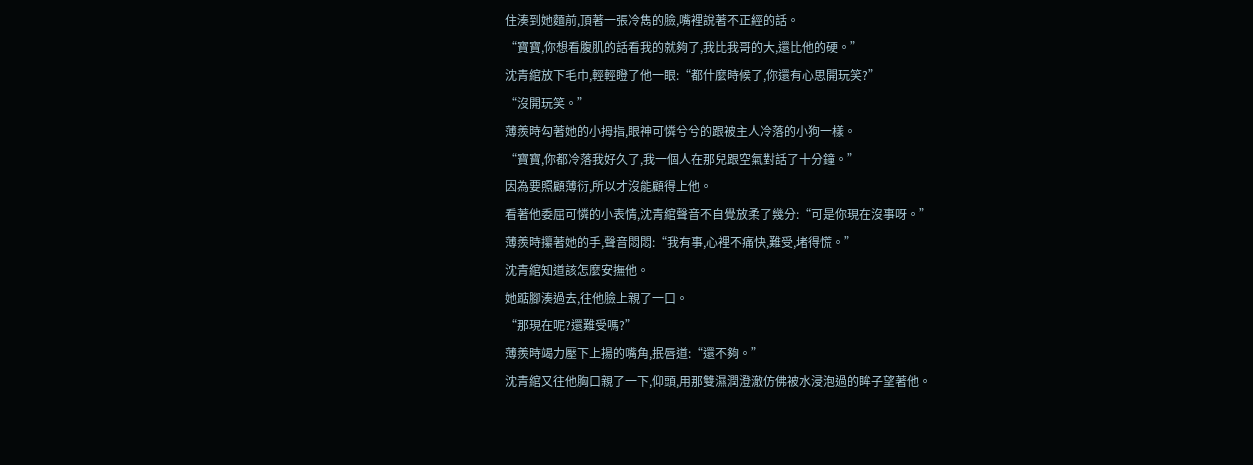住湊到她麵前,頂著一張冷雋的臉,嘴裡說著不正經的話。
“寶寶,你想看腹肌的話看我的就夠了,我比我哥的大,還比他的硬。”
沈青綰放下毛巾,輕輕瞪了他一眼:“都什麼時候了,你還有心思開玩笑?”
“沒開玩笑。”
薄羨時勾著她的小拇指,眼神可憐兮兮的跟被主人冷落的小狗一樣。
“寶寶,你都冷落我好久了,我一個人在那兒跟空氣對話了十分鐘。”
因為要照顧薄衍,所以才沒能顧得上他。
看著他委屈可憐的小表情,沈青綰聲音不自覺放柔了幾分:“可是你現在沒事呀。”
薄羨時攥著她的手,聲音悶悶:“我有事,心裡不痛快,難受,堵得慌。”
沈青綰知道該怎麼安撫他。
她踮腳湊過去,往他臉上親了一口。
“那現在呢?還難受嗎?”
薄羨時竭力壓下上揚的嘴角,抿唇道:“還不夠。”
沈青綰又往他胸口親了一下,仰頭,用那雙濕潤澄澈仿佛被水浸泡過的眸子望著他。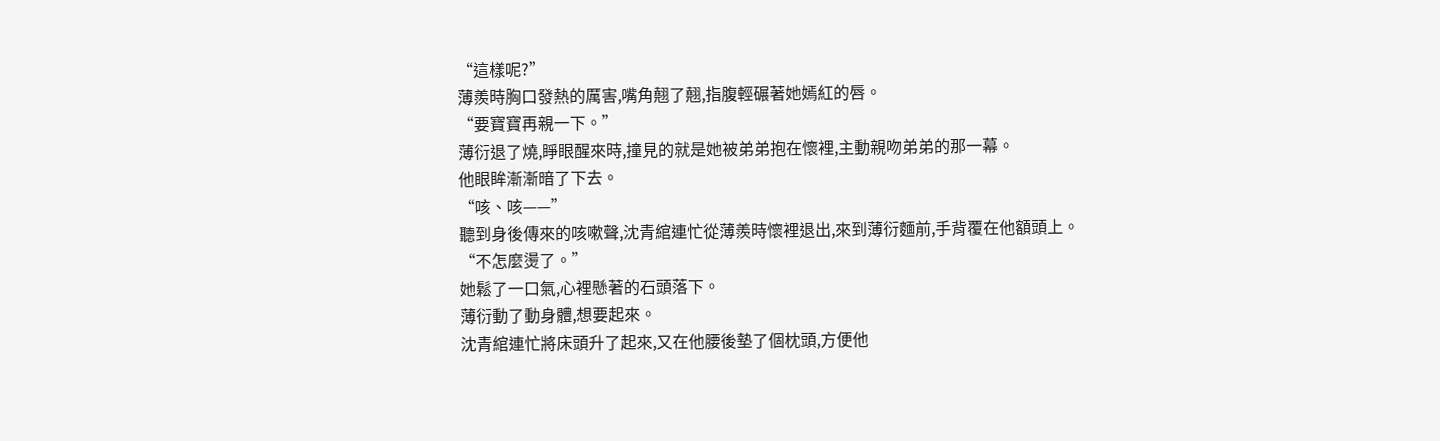“這樣呢?”
薄羨時胸口發熱的厲害,嘴角翹了翹,指腹輕碾著她嫣紅的唇。
“要寶寶再親一下。”
薄衍退了燒,睜眼醒來時,撞見的就是她被弟弟抱在懷裡,主動親吻弟弟的那一幕。
他眼眸漸漸暗了下去。
“咳、咳——”
聽到身後傳來的咳嗽聲,沈青綰連忙從薄羨時懷裡退出,來到薄衍麵前,手背覆在他額頭上。
“不怎麼燙了。”
她鬆了一口氣,心裡懸著的石頭落下。
薄衍動了動身體,想要起來。
沈青綰連忙將床頭升了起來,又在他腰後墊了個枕頭,方便他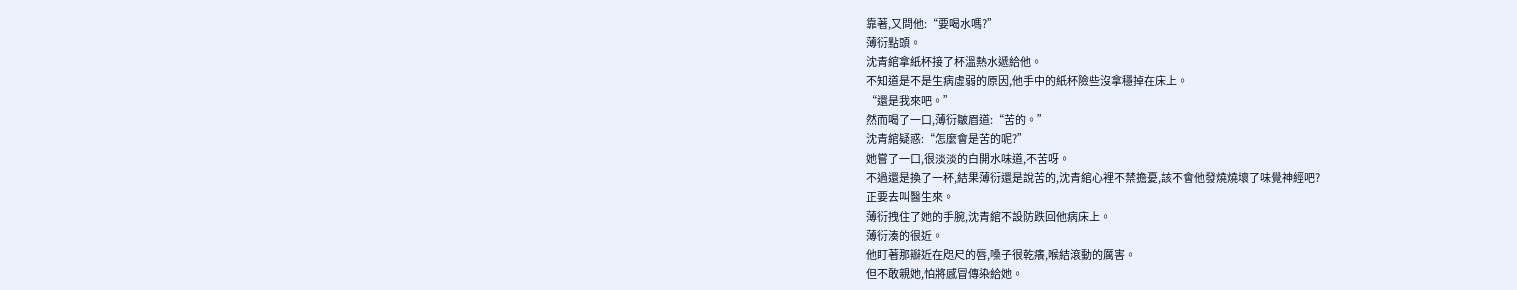靠著,又問他:“要喝水嗎?”
薄衍點頭。
沈青綰拿紙杯接了杯溫熱水遞給他。
不知道是不是生病虛弱的原因,他手中的紙杯險些沒拿穩掉在床上。
“還是我來吧。”
然而喝了一口,薄衍皺眉道:“苦的。”
沈青綰疑惑:“怎麼會是苦的呢?”
她嘗了一口,很淡淡的白開水味道,不苦呀。
不過還是換了一杯,結果薄衍還是說苦的,沈青綰心裡不禁擔憂,該不會他發燒燒壞了味覺神經吧?
正要去叫醫生來。
薄衍拽住了她的手腕,沈青綰不設防跌回他病床上。
薄衍湊的很近。
他盯著那瓣近在咫尺的唇,嗓子很乾癢,喉結滾動的厲害。
但不敢親她,怕將感冒傳染給她。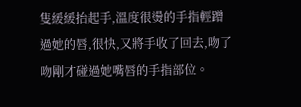隻緩緩抬起手,溫度很燙的手指輕蹭過她的唇,很快,又將手收了回去,吻了吻剛才碰過她嘴唇的手指部位。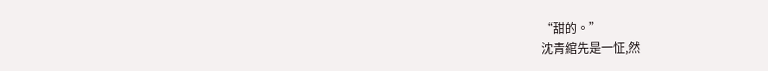“甜的。”
沈青綰先是一怔,然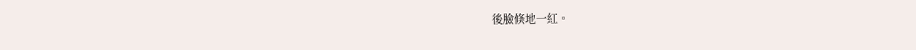後臉倏地一紅。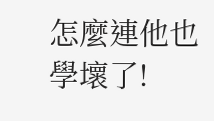怎麼連他也學壞了!